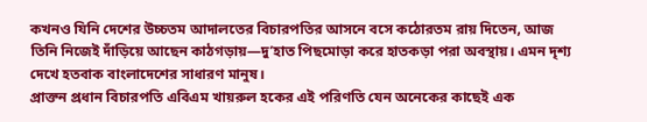কখনও যিনি দেশের উচ্চতম আদালতের বিচারপতির আসনে বসে কঠোরতম রায় দিতেন, আজ তিনি নিজেই দাঁড়িয়ে আছেন কাঠগড়ায়—দু’হাত পিছমোড়া করে হাতকড়া পরা অবস্থায়। এমন দৃশ্য দেখে হতবাক বাংলাদেশের সাধারণ মানুষ।
প্রাক্তন প্রধান বিচারপতি এবিএম খায়রুল হকের এই পরিণতি যেন অনেকের কাছেই এক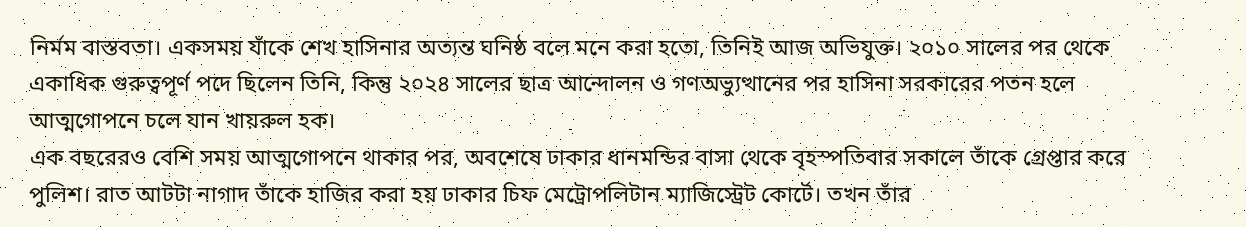নির্মম বাস্তবতা। একসময় যাঁকে শেখ হাসিনার অত্যন্ত ঘনিষ্ঠ বলে মনে করা হতো, তিনিই আজ অভিযুক্ত। ২০১০ সালের পর থেকে একাধিক গুরুত্বপূর্ণ পদে ছিলেন তিনি, কিন্তু ২০২৪ সালের ছাত্র আন্দোলন ও গণঅভ্যুত্থানের পর হাসিনা সরকারের পতন হলে আত্মগোপনে চলে যান খায়রুল হক।
এক বছরেরও বেশি সময় আত্মগোপনে থাকার পর, অবশেষে ঢাকার ধানমন্ডির বাসা থেকে বৃহস্পতিবার সকালে তাঁকে গ্রেপ্তার করে পুলিশ। রাত আটটা নাগাদ তাঁকে হাজির করা হয় ঢাকার চিফ মেট্রোপলিটান ম্যাজিস্ট্রেট কোর্টে। তখন তাঁর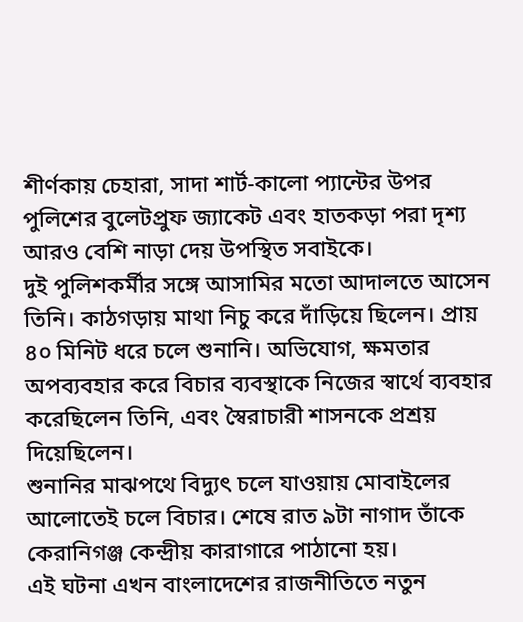শীর্ণকায় চেহারা, সাদা শার্ট-কালো প্যান্টের উপর পুলিশের বুলেটপ্রুফ জ্যাকেট এবং হাতকড়া পরা দৃশ্য আরও বেশি নাড়া দেয় উপস্থিত সবাইকে।
দুই পুলিশকর্মীর সঙ্গে আসামির মতো আদালতে আসেন তিনি। কাঠগড়ায় মাথা নিচু করে দাঁড়িয়ে ছিলেন। প্রায় ৪০ মিনিট ধরে চলে শুনানি। অভিযোগ, ক্ষমতার অপব্যবহার করে বিচার ব্যবস্থাকে নিজের স্বার্থে ব্যবহার করেছিলেন তিনি, এবং স্বৈরাচারী শাসনকে প্রশ্রয় দিয়েছিলেন।
শুনানির মাঝপথে বিদ্যুৎ চলে যাওয়ায় মোবাইলের আলোতেই চলে বিচার। শেষে রাত ৯টা নাগাদ তাঁকে কেরানিগঞ্জ কেন্দ্রীয় কারাগারে পাঠানো হয়।
এই ঘটনা এখন বাংলাদেশের রাজনীতিতে নতুন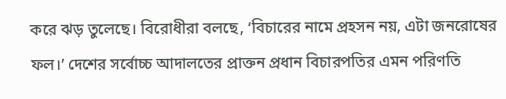করে ঝড় তুলেছে। বিরোধীরা বলছে, ‘বিচারের নামে প্রহসন নয়, এটা জনরোষের ফল।’ দেশের সর্বোচ্চ আদালতের প্রাক্তন প্রধান বিচারপতির এমন পরিণতি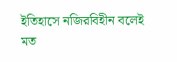ইতিহাসে নজিরবিহীন বলেই মত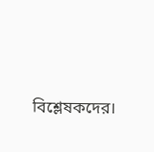বিশ্লেষকদের।